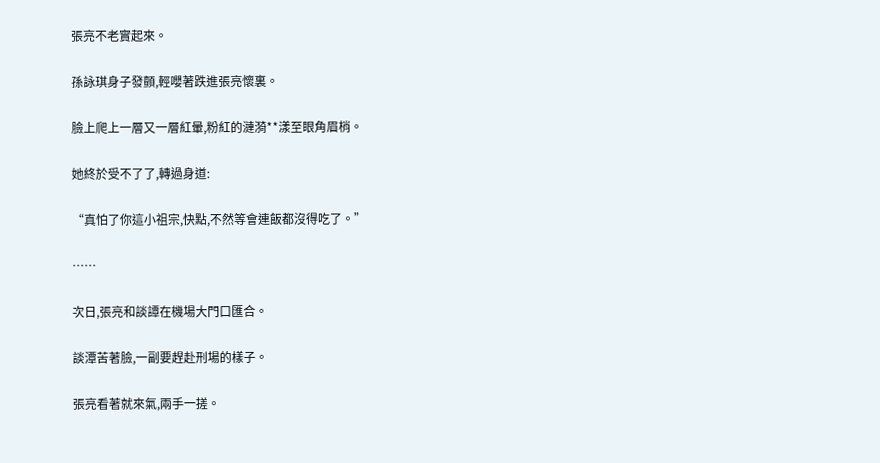張亮不老實起來。

孫詠琪身子發顫,輕嚶著跌進張亮懷裏。

臉上爬上一層又一層紅暈,粉紅的漣漪**漾至眼角眉梢。

她終於受不了了,轉過身道:

“真怕了你這小祖宗,快點,不然等會連飯都沒得吃了。”

……

次日,張亮和談譚在機場大門口匯合。

談潭苦著臉,一副要趕赴刑場的樣子。

張亮看著就來氣,兩手一搓。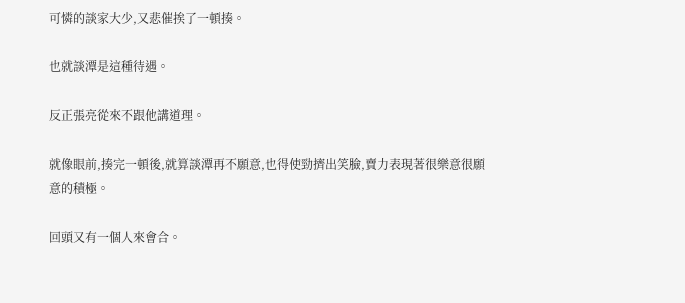可憐的談家大少,又悲催挨了一頓揍。

也就談潭是這種待遇。

反正張亮從來不跟他講道理。

就像眼前,揍完一頓後,就算談潭再不願意,也得使勁擠出笑臉,賣力表現著很樂意很願意的積極。

回頭又有一個人來會合。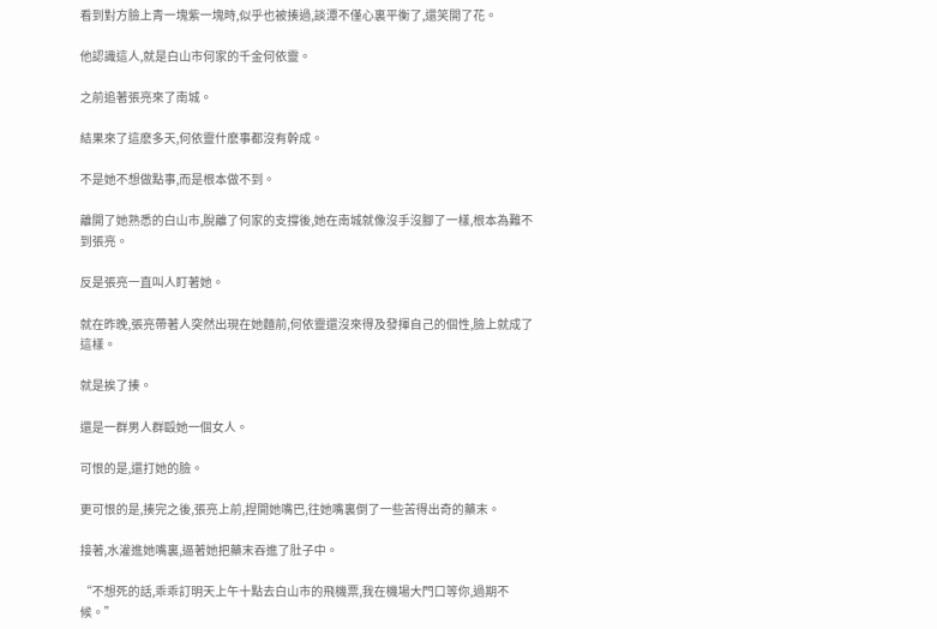看到對方臉上青一塊紫一塊時,似乎也被揍過,談潭不僅心裏平衡了,還笑開了花。

他認識這人,就是白山市何家的千金何依靈。

之前追著張亮來了南城。

結果來了這麽多天,何依靈什麽事都沒有幹成。

不是她不想做點事,而是根本做不到。

離開了她熟悉的白山市,脫離了何家的支撐後,她在南城就像沒手沒腳了一樣,根本為難不到張亮。

反是張亮一直叫人盯著她。

就在昨晚,張亮帶著人突然出現在她麵前,何依靈還沒來得及發揮自己的個性,臉上就成了這樣。

就是挨了揍。

還是一群男人群毆她一個女人。

可恨的是,還打她的臉。

更可恨的是,揍完之後,張亮上前,捏開她嘴巴,往她嘴裏倒了一些苦得出奇的藥末。

接著,水灌進她嘴裏,逼著她把藥末吞進了肚子中。

“不想死的話,乖乖訂明天上午十點去白山市的飛機票,我在機場大門口等你,過期不候。”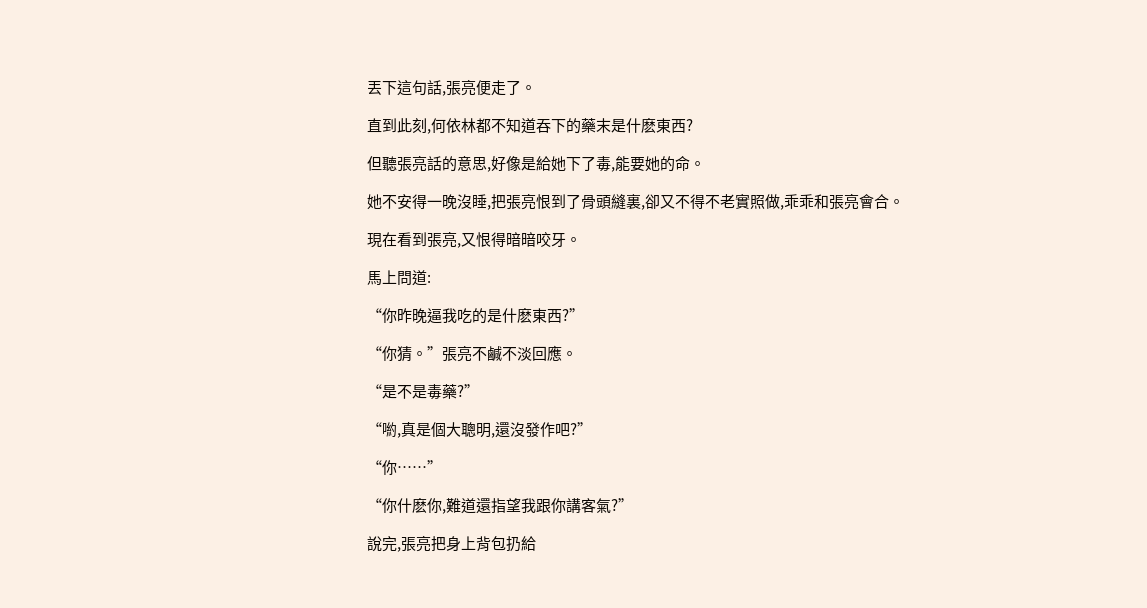丟下這句話,張亮便走了。

直到此刻,何依林都不知道吞下的藥末是什麽東西?

但聽張亮話的意思,好像是給她下了毒,能要她的命。

她不安得一晚沒睡,把張亮恨到了骨頭縫裏,卻又不得不老實照做,乖乖和張亮會合。

現在看到張亮,又恨得暗暗咬牙。

馬上問道:

“你昨晚逼我吃的是什麽東西?”

“你猜。”張亮不鹹不淡回應。

“是不是毒藥?”

“喲,真是個大聰明,還沒發作吧?”

“你……”

“你什麽你,難道還指望我跟你講客氣?”

說完,張亮把身上背包扔給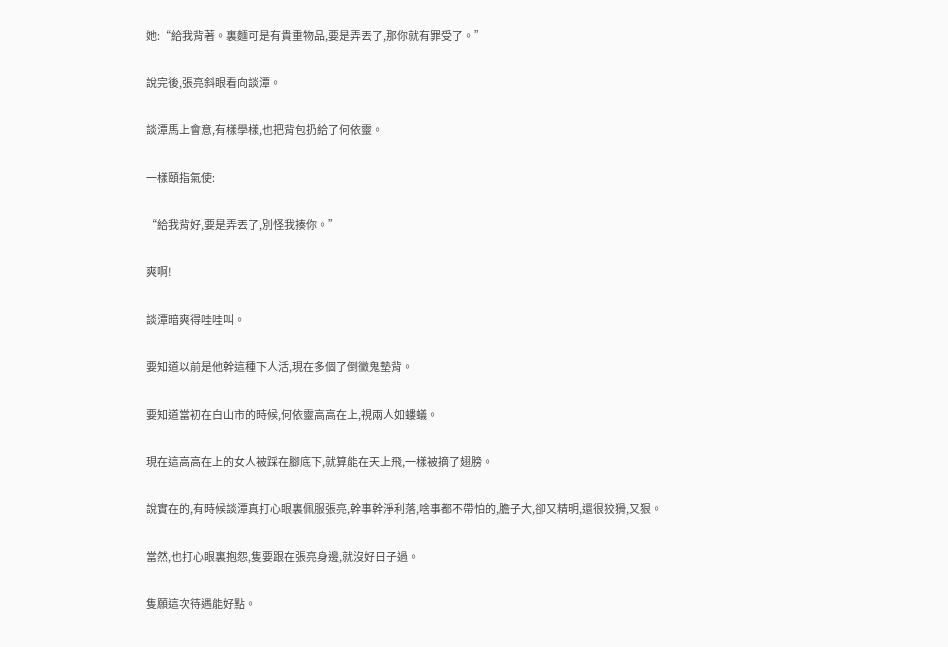她:“給我背著。裏麵可是有貴重物品,要是弄丟了,那你就有罪受了。”

說完後,張亮斜眼看向談潭。

談潭馬上會意,有樣學樣,也把背包扔給了何依靈。

一樣頤指氣使:

“給我背好,要是弄丟了,別怪我揍你。”

爽啊!

談潭暗爽得哇哇叫。

要知道以前是他幹這種下人活,現在多個了倒黴鬼墊背。

要知道當初在白山市的時候,何依靈高高在上,視兩人如螻蟻。

現在這高高在上的女人被踩在腳底下,就算能在天上飛,一樣被摘了翅膀。

說實在的,有時候談潭真打心眼裏佩服張亮,幹事幹淨利落,啥事都不帶怕的,膽子大,卻又精明,還很狡猾,又狠。

當然,也打心眼裏抱怨,隻要跟在張亮身邊,就沒好日子過。

隻願這次待遇能好點。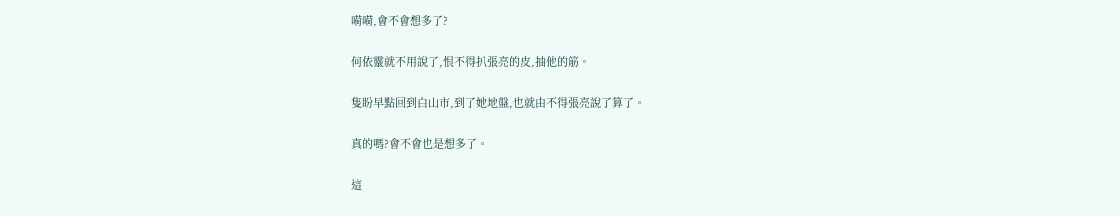嗬嗬,會不會想多了?

何依靈就不用說了,恨不得扒張亮的皮,抽他的筋。

隻盼早點回到白山市,到了她地盤,也就由不得張亮說了算了。

真的嗎?會不會也是想多了。

這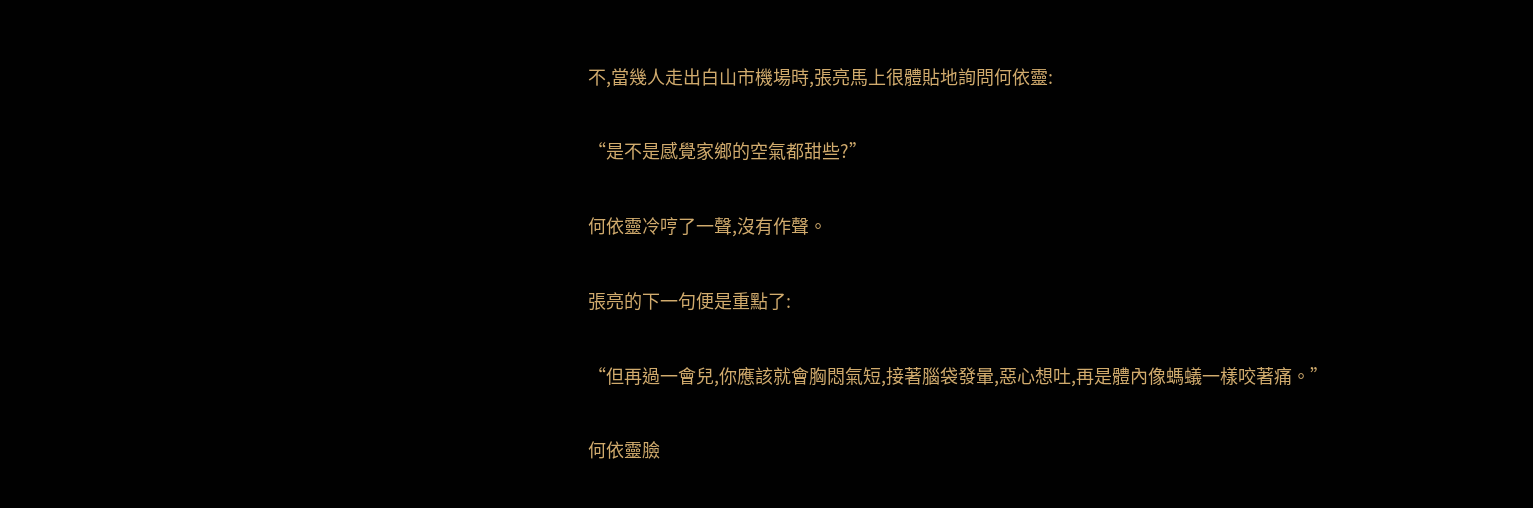不,當幾人走出白山市機場時,張亮馬上很體貼地詢問何依靈:

“是不是感覺家鄉的空氣都甜些?”

何依靈冷哼了一聲,沒有作聲。

張亮的下一句便是重點了:

“但再過一會兒,你應該就會胸悶氣短,接著腦袋發暈,惡心想吐,再是體內像螞蟻一樣咬著痛。”

何依靈臉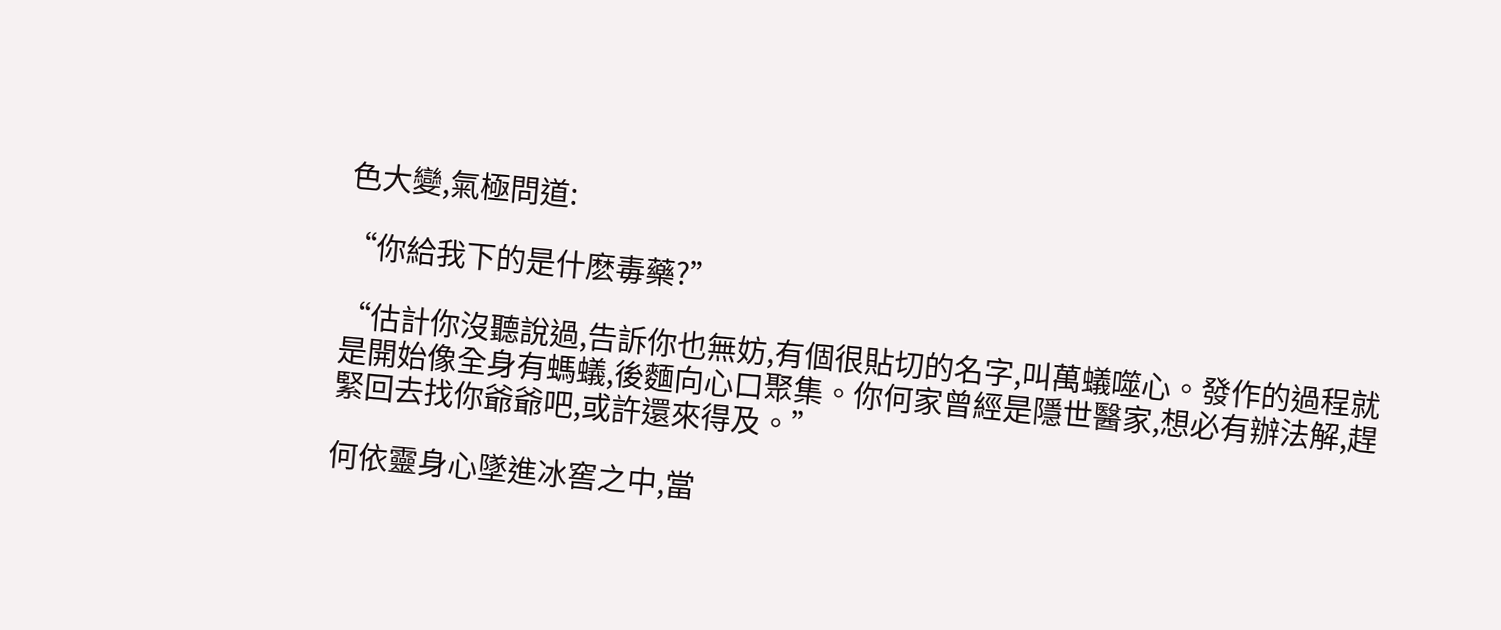色大變,氣極問道:

“你給我下的是什麽毒藥?”

“估計你沒聽說過,告訴你也無妨,有個很貼切的名字,叫萬蟻噬心。發作的過程就是開始像全身有螞蟻,後麵向心口聚集。你何家曾經是隱世醫家,想必有辦法解,趕緊回去找你爺爺吧,或許還來得及。”

何依靈身心墜進冰窖之中,當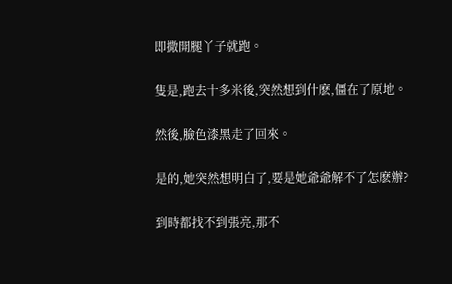即撒開腿丫子就跑。

隻是,跑去十多米後,突然想到什麽,僵在了原地。

然後,臉色漆黑走了回來。

是的,她突然想明白了,要是她爺爺解不了怎麽辦?

到時都找不到張亮,那不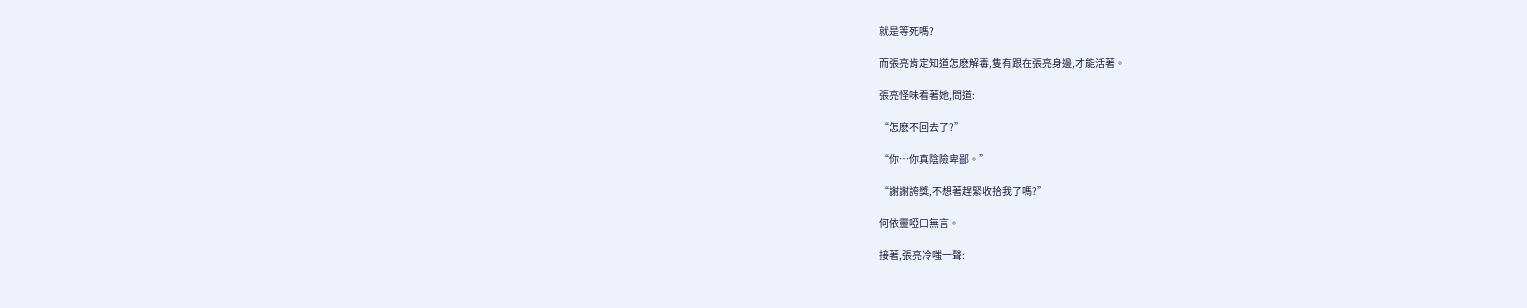就是等死嗎?

而張亮肯定知道怎麽解毒,隻有跟在張亮身邊,才能活著。

張亮怪味看著她,問道:

“怎麽不回去了?”

“你…你真陰險卑鄙。”

“謝謝誇獎,不想著趕緊收拾我了嗎?”

何依靈啞口無言。

接著,張亮冷嗤一聲: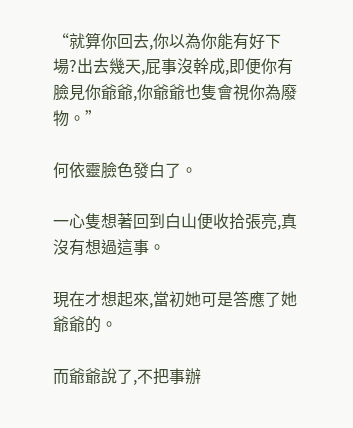“就算你回去,你以為你能有好下場?出去幾天,屁事沒幹成,即便你有臉見你爺爺,你爺爺也隻會視你為廢物。”

何依靈臉色發白了。

一心隻想著回到白山便收拾張亮,真沒有想過這事。

現在才想起來,當初她可是答應了她爺爺的。

而爺爺說了,不把事辦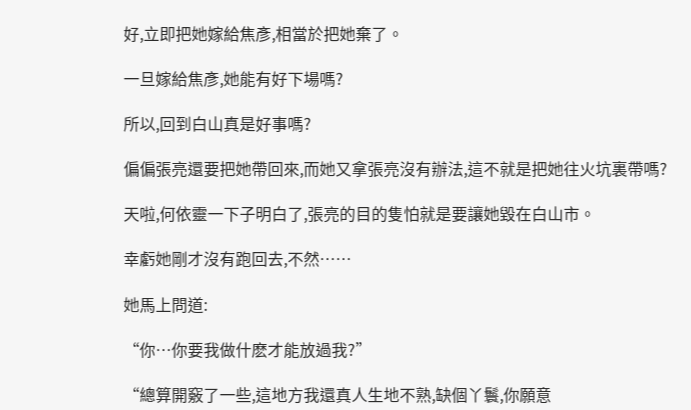好,立即把她嫁給焦彥,相當於把她棄了。

一旦嫁給焦彥,她能有好下場嗎?

所以,回到白山真是好事嗎?

偏偏張亮還要把她帶回來,而她又拿張亮沒有辦法,這不就是把她往火坑裏帶嗎?

天啦,何依靈一下子明白了,張亮的目的隻怕就是要讓她毀在白山市。

幸虧她剛才沒有跑回去,不然……

她馬上問道:

“你…你要我做什麽才能放過我?”

“總算開竅了一些,這地方我還真人生地不熟,缺個丫鬟,你願意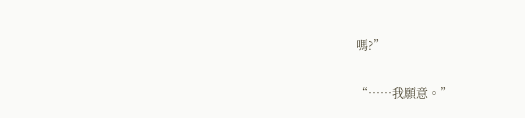嗎?”

“……我願意。”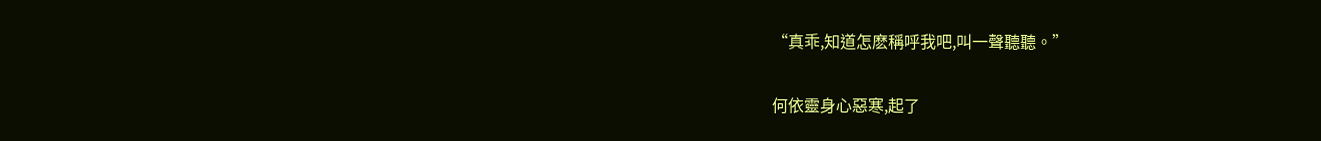“真乖,知道怎麽稱呼我吧,叫一聲聽聽。”

何依靈身心惡寒,起了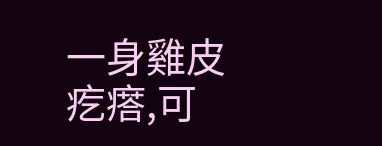一身雞皮疙瘩,可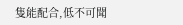隻能配合,低不可聞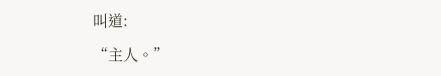叫道:

“主人。”